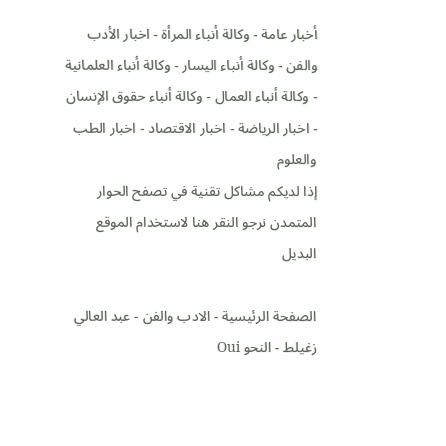أخبار عامة - وكالة أنباء المرأة - اخبار الأدب والفن - وكالة أنباء اليسار - وكالة أنباء العلمانية - وكالة أنباء العمال - وكالة أنباء حقوق الإنسان - اخبار الرياضة - اخبار الاقتصاد - اخبار الطب والعلوم
إذا لديكم مشاكل تقنية في تصفح الحوار المتمدن نرجو النقر هنا لاستخدام الموقع البديل

الصفحة الرئيسية - الادب والفن - عبد العالي زغيلط - النحو Oui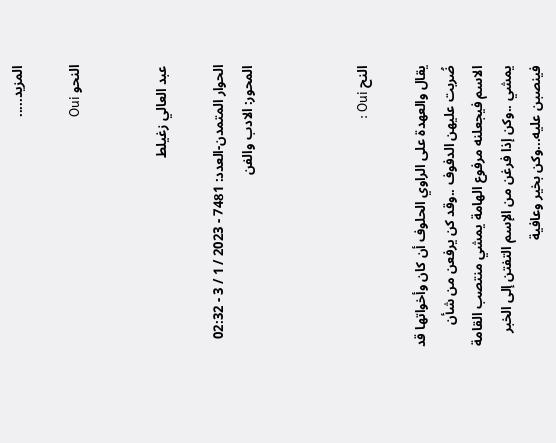المزيد.....

النحو Oui


عبد العالي زغيلط

الحوار المتمدن-العدد: 7481 - 2023 / 1 / 3 - 02:32
المحور: الادب والفن



النح Oui :

يقال والعهدة على الراوي الحلوف أن كان وأخواتها قد ضُربت عليهن الدفوف ..وقد كن يرفعن من شأن الاسم فيجعلنه مرفوع الهامة يمشي منتصب القامة يمشي ..وكن إذا فرغن من الإسم التفتن إلى الخبر فينصبن عليه...وكن بخير وعافية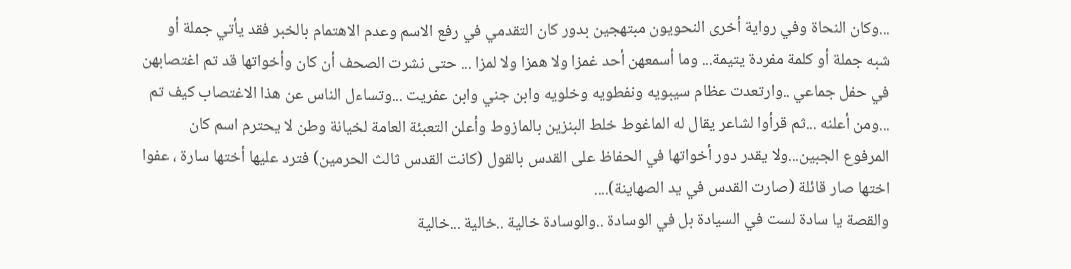...وكان النحاة وفي رواية أخرى النحويون مبتهجين بدور كان التقدمي في رفع الاسم وعدم الاهتمام بالخبر فقد يأتي جملة أو شبه جملة أو كلمة مفردة يتيمة... وما أسمعهن أحد غمزا ولا همزا ولا لمزا ... حتى نشرت الصحف أن كان وأخواتها قد تم اغتصابهن في حفل جماعي ..وارتعدت عظام سيبويه ونفطويه وخلويه وابن جني وابن عفريت ...وتساءل الناس عن هذا الاغتصاب كيف تم ...ومن أعلنه ...ثم قرأوا لشاعر يقال له الماغوط خلط البنزين بالمازوط وأعلن التعبئة العامة لخيانة وطن لا يحترم اسم كان المرفوع الجبين...ولا يقدر دور أخواتها في الحفاظ على القدس بالقول (كانت القدس ثالث الحرمين) فترد عليها أختها سارة ، عفوا اختها صار قائلة (صارت القدس في يد الصهاينة)....
والقصة يا سادة لست في السيادة بل في الوسادة ..والوسادة خالية ..خالية ...خالية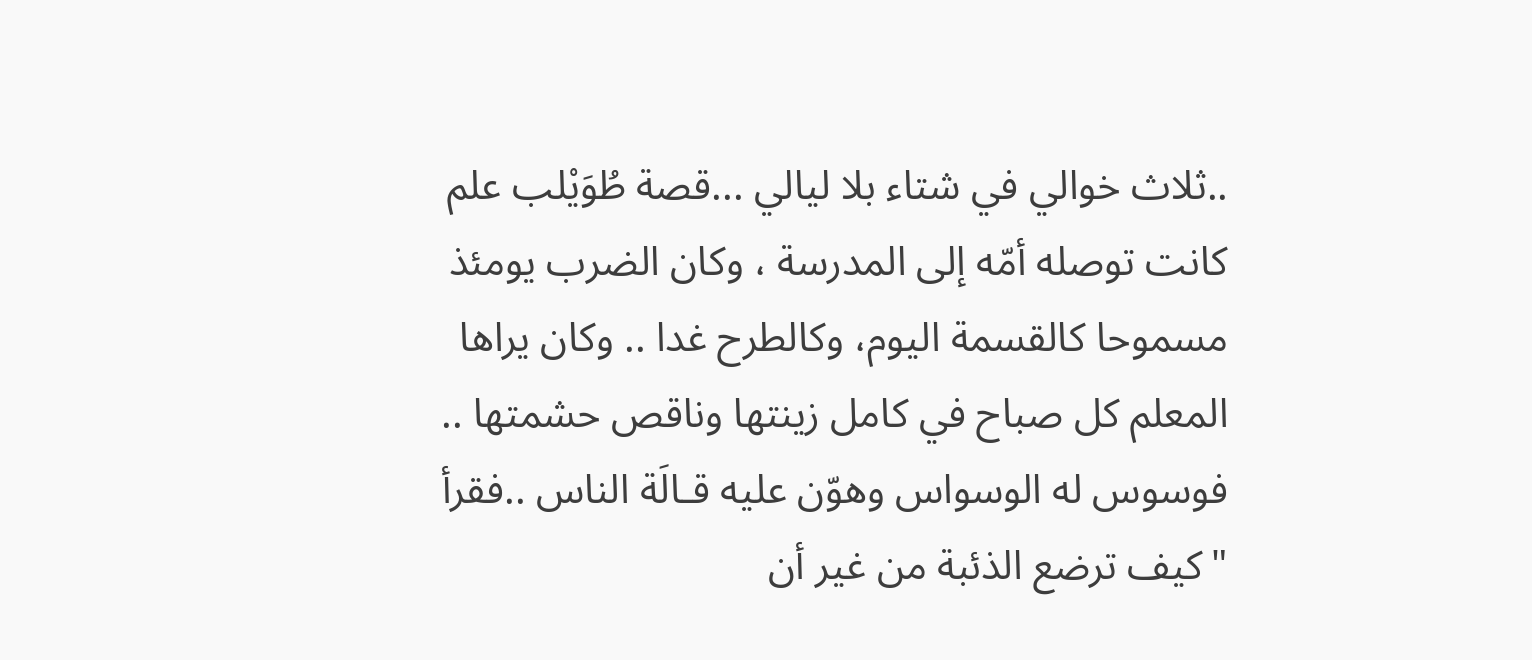..ثلاث خوالي في شتاء بلا ليالي ...قصة طُوَيْلب علم كانت توصله أمّه إلى المدرسة ، وكان الضرب يومئذ مسموحا كالقسمة اليوم، وكالطرح غدا .. وكان يراها المعلم كل صباح في كامل زينتها وناقص حشمتها .. فوسوس له الوسواس وهوّن عليه قـالَة الناس ..فقرأ "كيف ترضع الذئبة من غير أن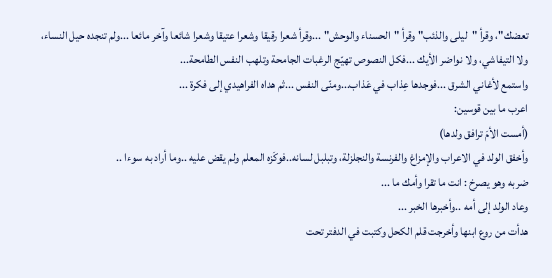تعضك"، وقرأ "ليلى والذئب" وقرأ "الحسناء والوحش" ...وقرأ شعرا رقيقا وشعرا عتيقا وشعرا شائعا وآخر مائعا ...ولم تنجده حيل النساء، ولا التيفاشي، ولا نواضر الأيك ...فكل النصوص تهيّج الرغبات الجامحة وتلهب النفس الطامحة...
واستمع لأغاني الشرق ...فوجدها عِذاب في عَذاب...ومنّى النفس ...ثم هداه الفراهيدي إلى فكرة ...
اعرب ما بين قوسين:
(أمست الأمَ ترافق ولدها)
وأخفق الولد في الاعراب والإمزاغ والفرنسة والنجلزلة، وتبلبل لسانه..فوكَزه المعلم ولم يقض عليه ..وما أراد به سوءا ..
ضربه وهو يصرخ : انت ما تقرا وأمك ما ...
وعاد الولد إلى أمه ..وأخبرها الخبر ...
هدأت من روع ابنها وأخرجت قلم الكحل وكتبت في الدفتر تحت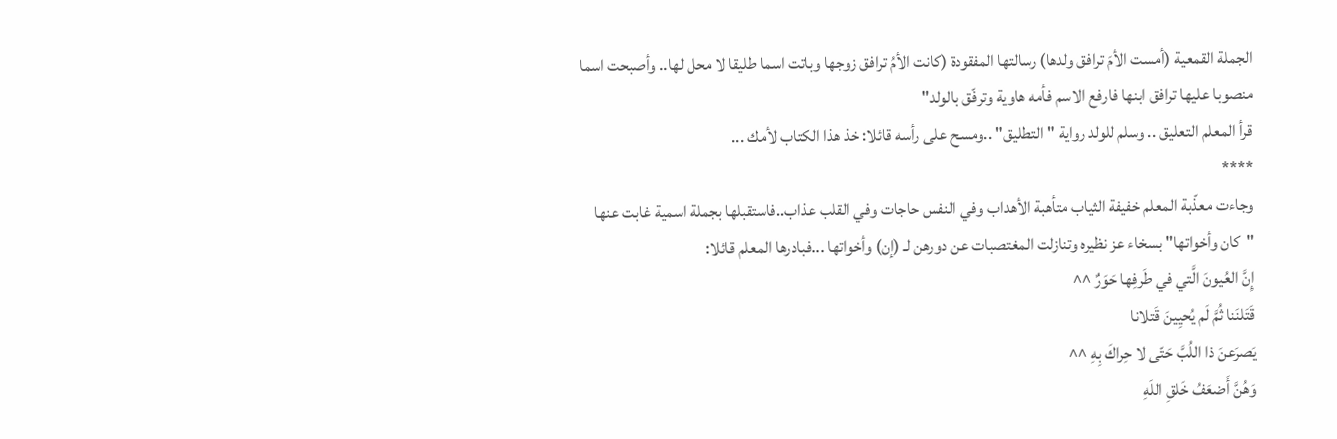الجملة القمعية (أمست الأمَ ترافق ولدها) رسالتها المفقودة (كانت الأمُ ترافق زوجها وباتت اسما طليقا لا محل لها.. وأصبحت اسما منصوبا عليها ترافق ابنها فارفع الاسم فأمه هاوية وترفّق بالولد"
قرأ المعلم التعليق .. وسلم للولد رواية "التطليق" ..ومسح على رأسه قائلا: خذ هذا الكتاب لأمك ...
****
وجاءت معذّبة المعلم خفيفة الثياب متأهبة الأهداب وفي النفس حاجات وفي القلب عذاب..فاستقبلها بجملة اسمية غابت عنها "كان وأخواتها" بسخاء عز نظيره وتنازلت المغتصبات عن دورهن لـ (إن) وأخواتها ...فبادرها المعلم قائلا:
إِنَّ العُيونَ الَّتي في طَرفِها حَوَرٌ ^^
قَتَلنَنا ثُمَّ لَم يُحيِينَ قَتلانا
يَصرَعنَ ذا اللُبَّ حَتّى لا حِراكَ بِهِ ^^
وَهُنَّ أَضعَفُ خَلقِ اللَهِ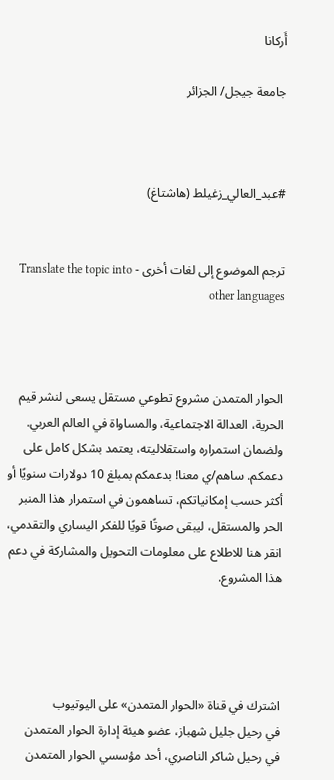أَركانا

جامعة جيجل/ الجزائر



#عبد_العالي_زغيلط (هاشتاغ)


ترجم الموضوع إلى لغات أخرى - Translate the topic into other languages



الحوار المتمدن مشروع تطوعي مستقل يسعى لنشر قيم الحرية، العدالة الاجتماعية، والمساواة في العالم العربي. ولضمان استمراره واستقلاليته، يعتمد بشكل كامل على دعمكم. ساهم/ي معنا! بدعمكم بمبلغ 10 دولارات سنويًا أو أكثر حسب إمكانياتكم، تساهمون في استمرار هذا المنبر الحر والمستقل، ليبقى صوتًا قويًا للفكر اليساري والتقدمي، انقر هنا للاطلاع على معلومات التحويل والمشاركة في دعم هذا المشروع.




اشترك في قناة «الحوار المتمدن» على اليوتيوب
في رحيل جليل شهباز، عضو هيئة إدارة الحوار المتمدن
في رحيل شاكر الناصري، أحد مؤسسي الحوار المتمدن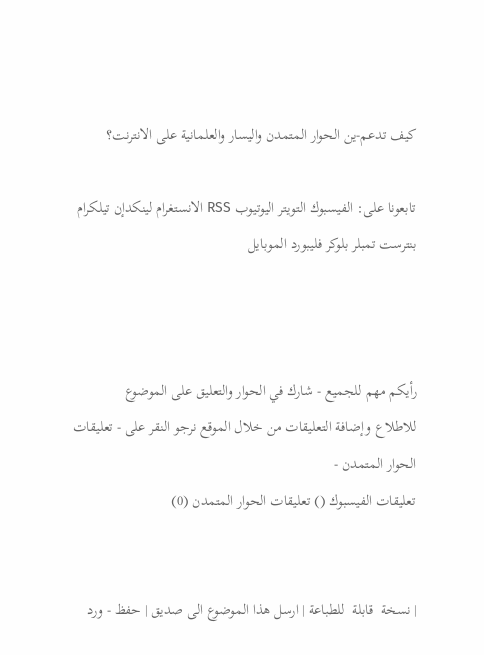كيف تدعم-ين الحوار المتمدن واليسار والعلمانية على الانترنت؟

تابعونا على: الفيسبوك التويتر اليوتيوب RSS الانستغرام لينكدإن تيلكرام بنترست تمبلر بلوكر فليبورد الموبايل



رأيكم مهم للجميع - شارك في الحوار والتعليق على الموضوع
للاطلاع وإضافة التعليقات من خلال الموقع نرجو النقر على - تعليقات الحوار المتمدن -
تعليقات الفيسبوك () تعليقات الحوار المتمدن (0)


| نسخة  قابلة  للطباعة | ارسل هذا الموضوع الى صديق | حفظ - ورد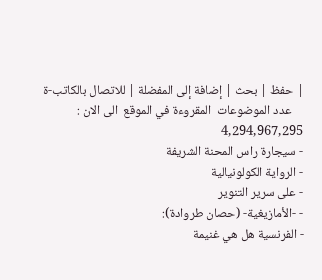| حفظ | بحث | إضافة إلى المفضلة | للاتصال بالكاتب-ة
    عدد الموضوعات  المقروءة في الموقع  الى الان : 4,294,967,295
- سيجارة راس المحنة الشريفة
- الرواية الكولونيالية
- على سرير التنوير
- -الأمازيغية- (حصان طروادة):
- الفرنسية هل هي غنيمة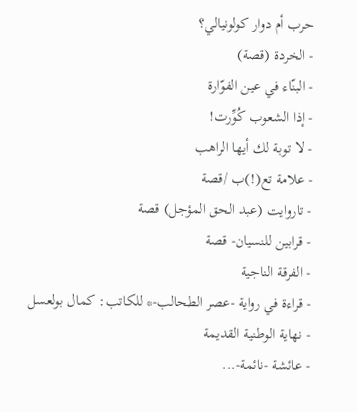حرب أم دوار كولونيالي؟
- الخردة (قصة)
- البنّاء في عين الفوّارة
- إذا الشعوب كُوِّرت!
- لا توبة لك أيها الراهب
- علامة تع(!)ب /قصة
- تاروايت (عبد الحق المؤجل) قصة
- قرابين للنسيان- قصة
- الفرقة الناجية
- قراءة في رواية -عصر الطحالب-* للكاتب: كمال بولعسل
- نهاية الوطنية القديمة
- عائشة -نائمة-...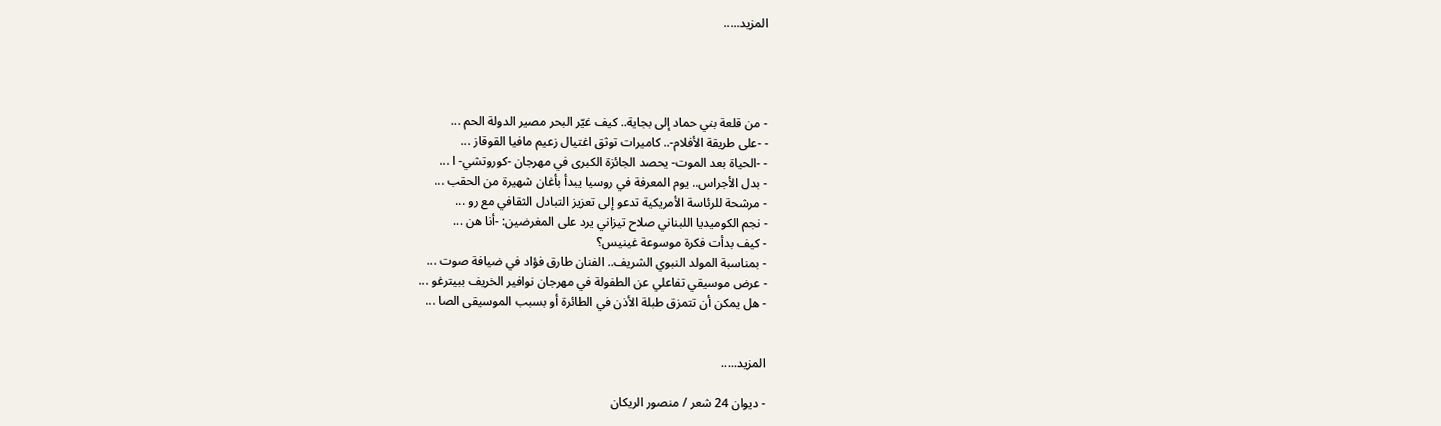المزيد.....




- من قلعة بني حماد إلى بجاية.. كيف غيّر البحر مصير الدولة الحم ...
- -على طريقة الأفلام-.. كاميرات توثق اغتيال زعيم مافيا القوقاز ...
- -الحياة بعد الموت- يحصد الجائزة الكبرى في مهرجان -كوروتشي- ا ...
- بدل الأجراس.. يوم المعرفة في روسيا يبدأ بأغان شهيرة من الحقب ...
- مرشحة للرئاسة الأمريكية تدعو إلى تعزيز التبادل الثقافي مع رو ...
- نجم الكوميديا اللبناني صلاح تيزاني يرد على المغرضين: -أنا هن ...
- كيف بدأت فكرة موسوعة غينيس؟
- بمناسبة المولد النبوي الشريف.. الفنان طارق فؤاد في ضيافة صوت ...
- عرض موسيقي تفاعلي عن الطفولة في مهرجان نوافير الخريف ببيترغو ...
- هل يمكن أن تتمزق طبلة الأذن في الطائرة أو بسبب الموسيقى الصا ...


المزيد.....

- ديوان 24 شعر / منصور الريكان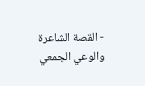- القصة الشاعرة والوعي الجمعي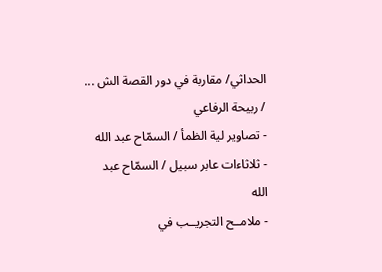الحداثي/ مقاربة في دور القصة الش ... / ربيحة الرفاعي
- تصاوير لية الظمأ / السمّاح عبد الله
- ثلاثاءات عابر سبيل / السمّاح عبد الله
- ملامــح التجريــب في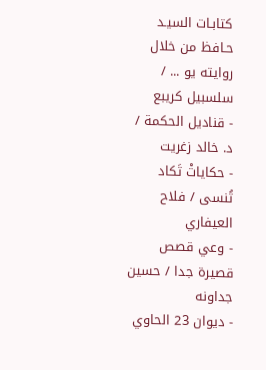كتابـات السيـد حـافظ من خلال روايته يو ... / سلسبيل كريبع
- قناديل الحكمة / د. خالد زغريت
- حكاياتْ تَكاد تُنسى / فلاح العيفاري
- وعي قصص قصيرة جدا / حسين جداونه
- ديوان 23 الحاوي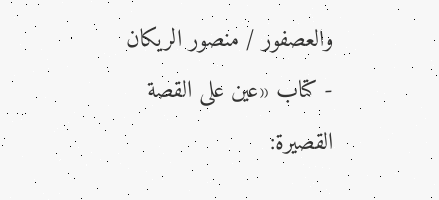والعصفور / منصور الريكان
- كتاب «عين على القصة القصيرة: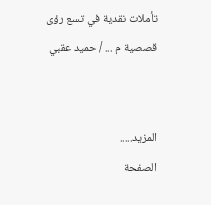تأملات نقدية في تسع رؤى قصصية م ... / حميد عقبي


المزيد.....
الصفحة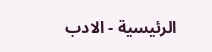الرئيسية - الادب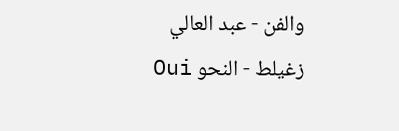والفن - عبد العالي زغيلط - النحو Oui